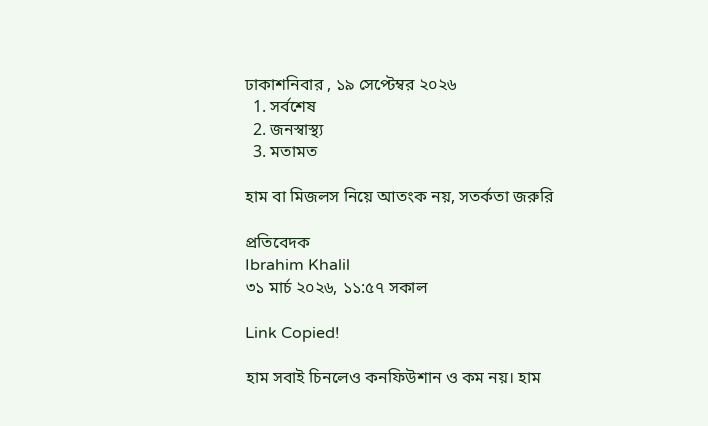ঢাকাশনিবার , ১৯ সেপ্টেম্বর ২০২৬
  1. সর্বশেষ
  2. জনস্বাস্থ্য
  3. মতামত

হাম বা মিজলস নিয়ে আতংক নয়, সতর্কতা জরুরি

প্রতিবেদক
Ibrahim Khalil
৩১ মার্চ ২০২৬, ১১:৫৭ সকাল

Link Copied!

হাম সবাই চিনলেও কনফিউশান ও কম নয়। হাম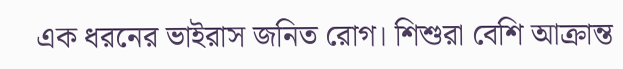এক ধরনের ভাইরাস জনিত রোগ। শিশুরা বেশি আক্রান্ত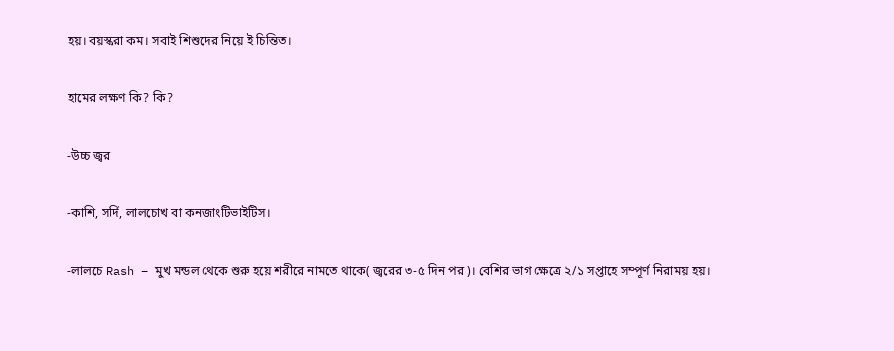হয়। বয়স্করা কম। সবাই শিশুদের নিয়ে ই চিন্তিত।

হামের লক্ষণ কি? কি?

-উচ্চ জ্বর

-কাশি, সর্দি, লালচোখ বা কনজাংটিভাইটিস।

-লালচে Rash – মুখ মন্ডল থেকে শুরু হয়ে শরীরে নামতে থাকে( জ্বরের ৩-৫ দিন পর)। বেশির ভাগ ক্ষেত্রে ২/১ সপ্তাহে সম্পূর্ণ নিরাময় হয়।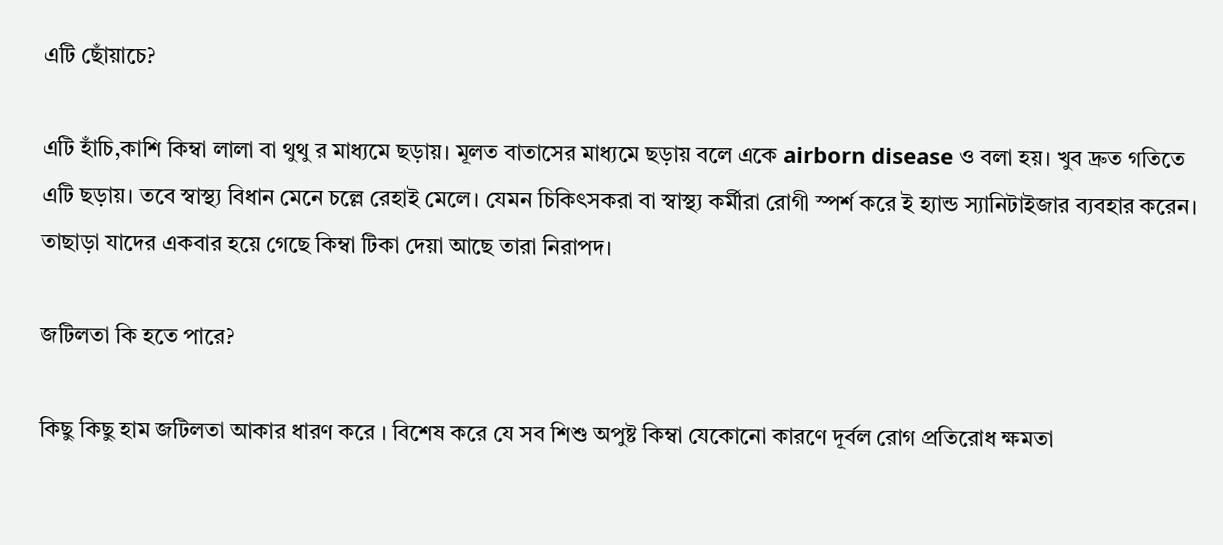এটি ছোঁয়াচে?

এটি হাঁচি,কাশি কিম্বা লালা বা থুথু র মাধ্যমে ছড়ায়। মূলত বাতাসের মাধ্যমে ছড়ায় বলে একে airborn disease ও বলা হয়। খুব দ্রুত গতিতে এটি ছড়ায়। তবে স্বাস্থ্য বিধান মেনে চল্লে রেহাই মেলে। যেমন চিকিৎসকরা বা স্বাস্থ্য কর্মীরা রোগী স্পর্শ করে ই হ্যান্ড স্যানিটাইজার ব্যবহার করেন। তাছাড়া যাদের একবার হয়ে গেছে কিম্বা টিকা দেয়া আছে তারা নিরাপদ।

জটিলতা কি হতে পারে?

কিছু কিছু হাম জটিলতা আকার ধারণ করে । বিশেষ করে যে সব শিশু অপুষ্ট কিম্বা যেকোনো কারণে দূর্বল রোগ প্রতিরোধ ক্ষমতা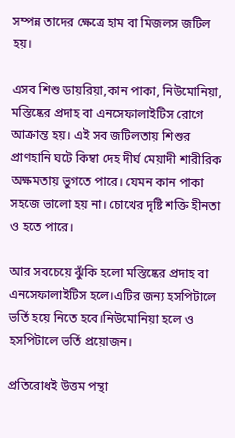সম্পন্ন তাদের ক্ষেত্রে হাম বা মিজলস জটিল হয়।

এসব শিশু ডায়রিয়া,কান পাকা, নিউমোনিয়া, মস্তিষ্কের প্রদাহ বা এনসেফালাইটিস রোগে আক্রান্ত হয়। এই সব জটিলতায় শিশুর প্রাণহানি ঘটে কিম্বা দেহ দীর্ঘ মেয়াদী শারীরিক অক্ষমতায় ভুগতে পারে। যেমন কান পাকা সহজে ভালো হয় না। চোখের দৃষ্টি শক্তি হীনতা ও হতে পারে।

আর সবচেয়ে ঝুঁকি হলো মস্তিষ্কের প্রদাহ বা এনসেফালাইটিস হলে।এটির জন্য হসপিটালে ভর্তি হয়ে নিতে হবে।নিউমোনিয়া হলে ও হসপিটালে ভর্তি প্রয়োজন।

প্রতিরোধই উত্তম পন্থা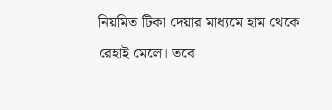নিয়মিত টিকা দেয়ার মাধ্যমে হাম থেকে রেহাই মেলে। তবে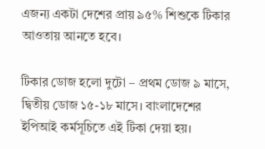এজন্য একটা দেশের প্রায় ৯৫% শিশুকে টিকার আওতায় আনতে হবে।

টিকার ডোজ হলো দুটো – প্রথম ডোজ ৯ মাসে, দ্বিতীয় ডোজ ১৫-১৮ মাসে। বাংলাদেশের ইপিআই কর্মসূচিতে এই টিকা দেয়া হয়।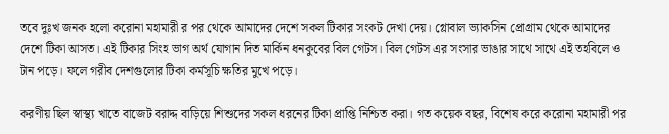তবে দুঃখ জনক হলো করোনা মহামারী র পর থেকে আমাদের দেশে সকল টিকার সংকট দেখা দেয়। গ্লোবাল ভ্যাকসিন প্রোগ্রাম থেকে আমাদের দেশে টিকা আসত। এই টিকার সিংহ ভাগ অর্থ যোগান দিত মার্কিন ধনকুবের বিল গেটস। বিল গেটস এর সংসার ভাঙার সাথে সাথে এই তহবিলে ও টান পড়ে। ফলে গরীব দেশগুলোর টিকা কর্মসূচি ক্ষতির মুখে পড়ে।

করণীয় ছিল স্বাস্থ্য খাতে বাজেট বরাদ্দ বাড়িয়ে শিশুদের সকল ধরনের টিকা প্রাপ্তি নিশ্চিত করা। গত কয়েক বছর, বিশেষ করে করোনা মহামারী পর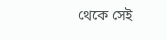থেকে সেই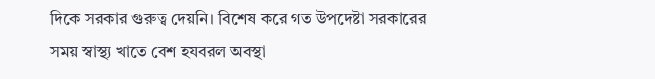দিকে সরকার গুরুত্ব দেয়নি। বিশেষ করে গত উপদেষ্টা সরকারের সময় স্বাস্থ্য খাতে বেশ হযবরল অবস্থা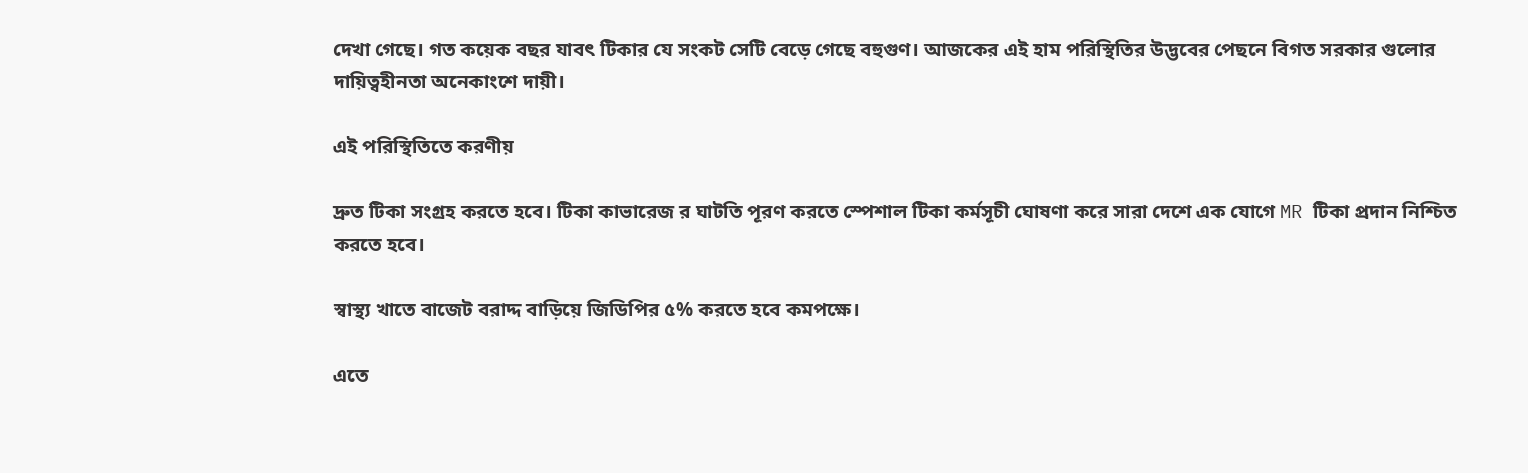দেখা গেছে। গত কয়েক বছর যাবৎ টিকার যে সংকট সেটি বেড়ে গেছে বহুগুণ। আজকের এই হাম পরিস্থিতির উদ্ভবের পেছনে বিগত সরকার গুলোর দায়িত্বহীনতা অনেকাংশে দায়ী।

এই পরিস্থিতিতে করণীয়

দ্রুত টিকা সংগ্রহ করতে হবে। টিকা কাভারেজ র ঘাটতি পূরণ করতে স্পেশাল টিকা কর্মসূচী ঘোষণা করে সারা দেশে এক যোগে MR টিকা প্রদান নিশ্চিত করতে হবে।

স্বাস্থ্য খাতে বাজেট বরাদ্দ বাড়িয়ে জিডিপির ৫% করতে হবে কমপক্ষে।

এতে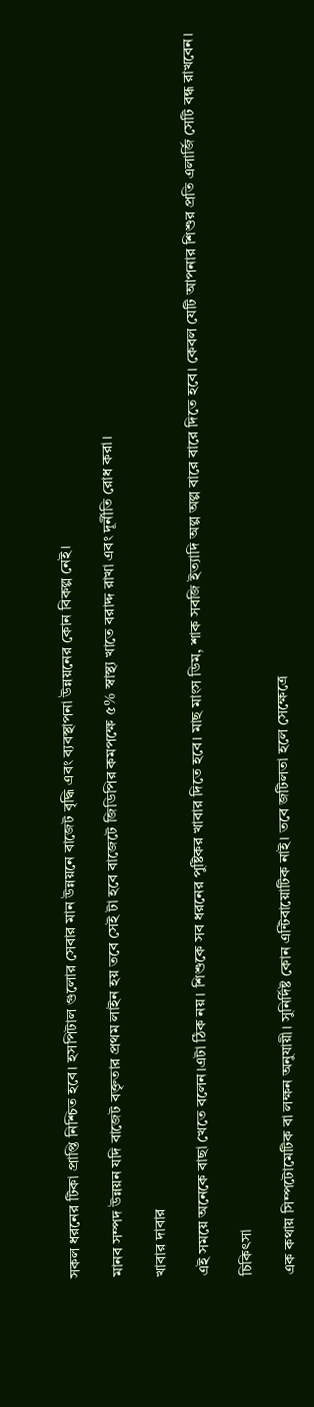সকল ধরনের টিকা প্রাপ্তি নিশ্চিত হবে। হসপিটাল গুলোর সেবার মান উন্নয়নে বাজেট বৃদ্ধি এবং ব্যবস্থাপনা উন্নয়নের কোন বিকল্প নেই।

মানব সম্পদ উন্নয়ন যদি বাজেট বক্তৃতার প্রথম লাইন হয় তবে সেই টা হবে বাজেটে জিডিপির কমপক্ষে ৫% স্বাস্থ্য খাতে বরাদ্দ রাখা এবং দূর্নীতি রোধ করা।

খাবার দাবার

এই সময়ে অনেকে বাছা খেতে বলেন।এটা ঠিক নয়। শিশুকে সব ধরনের পুষ্টিকর খাবার দিতে হবে। মাছ মাংস ডিম, শাক সবজি ইত্যাদি অল্প অল্প বারে বারে দিতে হবে। কেবল যেটি আপনার শিশুর প্রতি এলার্জি সেটি বন্ধ রাখবেন।

চিকিৎসা

এক কথায় সিম্পটোমেটিক বা লক্ষন অনুযায়ী। সুনির্দিষ্ট কোন এন্টিবায়োটিক নাই। তবে জটিলতা হলে সেক্ষেত্রে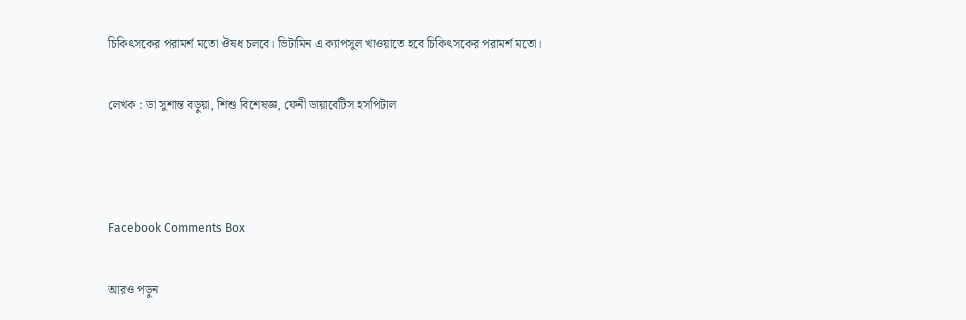চিকিৎসকের পরামর্শ মতো ঔষধ চলবে। ভিটামিন এ ক্যাপসুল খাওয়াতে হবে চিকিৎসকের পরামর্শ মতো।

লেখক : ডা সুশান্ত বড়ুয়া, শিশু বিশেষজ্ঞ, ফেনী ডায়াবেটিস হসপিটাল



Facebook Comments Box

আরও পড়ুন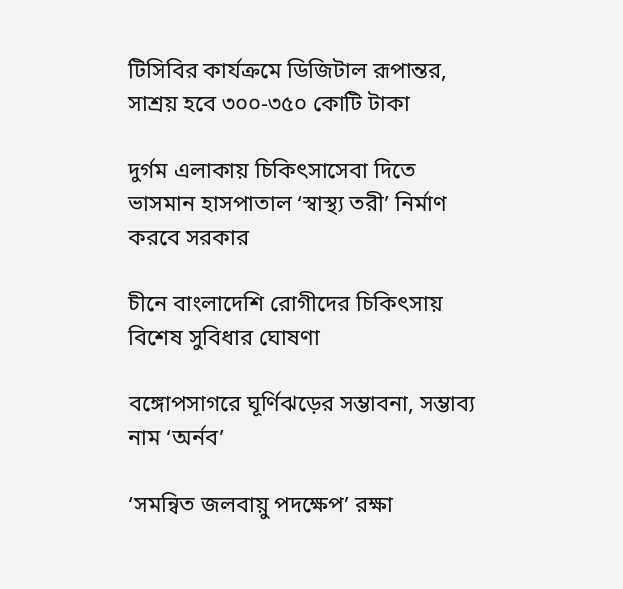টিসিবির কার্যক্রমে ডিজিটাল রূপান্তর, সাশ্রয় হবে ৩০০-৩৫০ কোটি টাকা

দুর্গম এলাকায় চিকিৎসাসেবা দিতে ভাসমান হাসপাতাল ‘স্বাস্থ্য তরী’ নির্মাণ করবে সরকার

চীনে বাংলাদেশি রোগীদের চিকিৎসায় বিশেষ সুবিধার ঘোষণা

বঙ্গোপসাগরে ঘূর্ণিঝড়ের সম্ভাবনা, সম্ভাব্য নাম ‘অর্নব’

‘সমন্বিত জলবায়ু পদক্ষেপ’ রক্ষা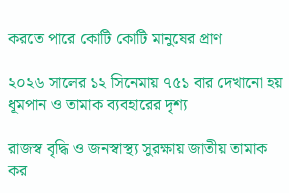করতে পারে কোটি কোটি মানুষের প্রাণ

২০২৬ সালের ১২ সিনেমায় ৭৫১ বার দেখানো হয় ধূমপান ও তামাক ব্যবহারের দৃশ্য

রাজস্ব বৃদ্ধি ও জনস্বাস্থ্য সুরক্ষায় জাতীয় তামাক কর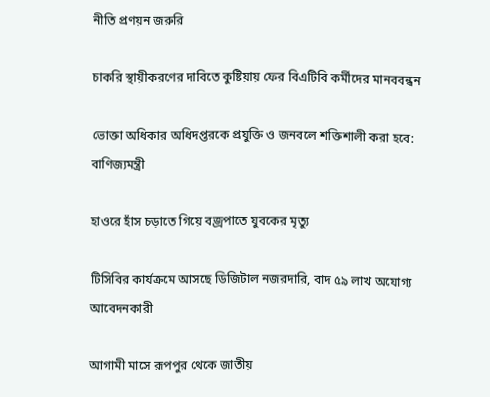নীতি প্রণয়ন জরুরি

চাকরি স্থায়ীকরণের দাবিতে কুষ্টিয়ায় ফের বিএটিবি কর্মীদের মানববন্ধন

ভোক্তা অধিকার অধিদপ্তরকে প্রযুক্তি ও জনবলে শক্তিশালী করা হবে: বাণিজ্যমন্ত্রী

হাওরে হাঁস চড়াতে গিয়ে বজ্রপাতে যুবকের মৃত্যু

টিসিবির কার্যক্রমে আসছে ডিজিটাল নজরদারি, বাদ ৫৯ লাখ অযোগ্য আবেদনকারী

আগামী মাসে রূপপুর থেকে জাতীয়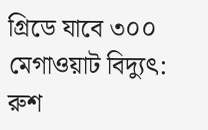গ্রিডে যাবে ৩০০ মেগাওয়াট বিদ্যুৎ: রুশ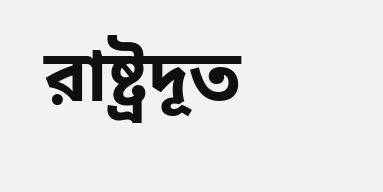রাষ্ট্রদূত